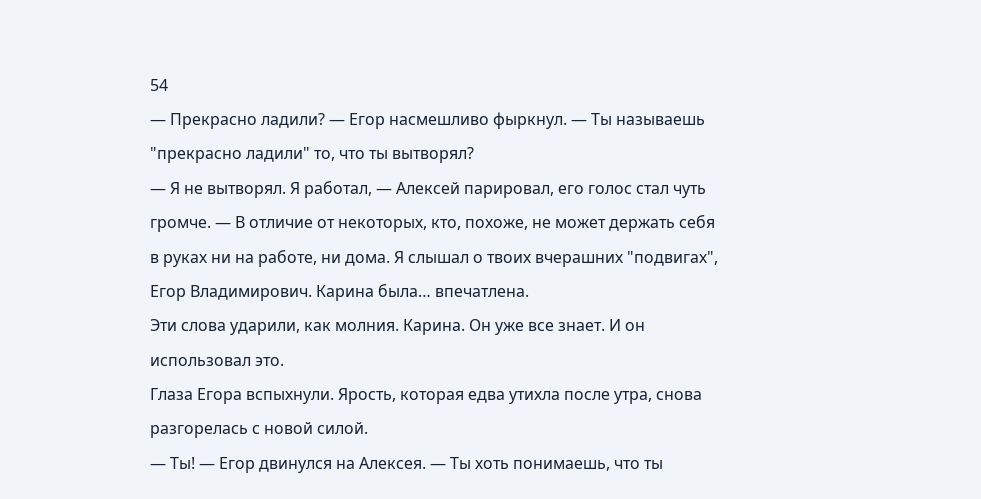54
— Прекрасно ладили? — Егор насмешливо фыркнул. — Ты называешь "прекрасно ладили" то, что ты вытворял?
— Я не вытворял. Я работал, — Алексей парировал, его голос стал чуть громче. — В отличие от некоторых, кто, похоже, не может держать себя в руках ни на работе, ни дома. Я слышал о твоих вчерашних "подвигах", Егор Владимирович. Карина была… впечатлена.
Эти слова ударили, как молния. Карина. Он уже все знает. И он использовал это.
Глаза Егора вспыхнули. Ярость, которая едва утихла после утра, снова разгорелась с новой силой.
— Ты! — Егор двинулся на Алексея. — Ты хоть понимаешь, что ты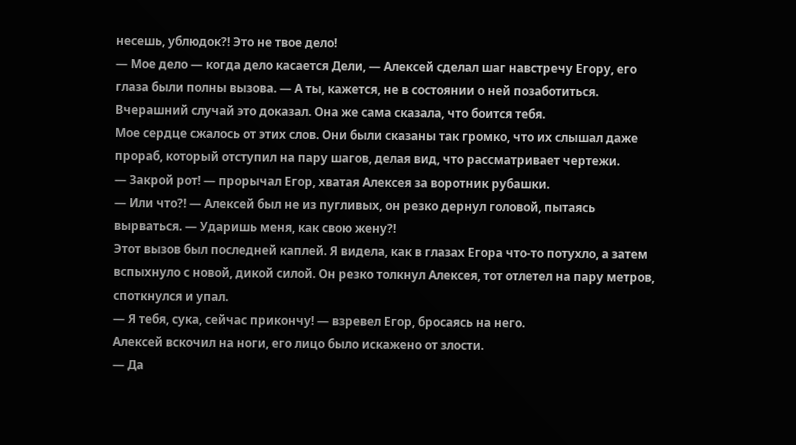несешь, ублюдок?! Это не твое дело!
— Мое дело — когда дело касается Дели, — Алексей сделал шаг навстречу Егору, его глаза были полны вызова. — А ты, кажется, не в состоянии о ней позаботиться. Вчерашний случай это доказал. Она же сама сказала, что боится тебя.
Мое сердце сжалось от этих слов. Они были сказаны так громко, что их слышал даже прораб, который отступил на пару шагов, делая вид, что рассматривает чертежи.
— Закрой рот! — прорычал Егор, хватая Алексея за воротник рубашки.
— Или что?! — Алексей был не из пугливых, он резко дернул головой, пытаясь вырваться. — Ударишь меня, как свою жену?!
Этот вызов был последней каплей. Я видела, как в глазах Егора что-то потухло, а затем вспыхнуло с новой, дикой силой. Он резко толкнул Алексея, тот отлетел на пару метров, споткнулся и упал.
— Я тебя, сука, сейчас прикончу! — взревел Егор, бросаясь на него.
Алексей вскочил на ноги, его лицо было искажено от злости.
— Да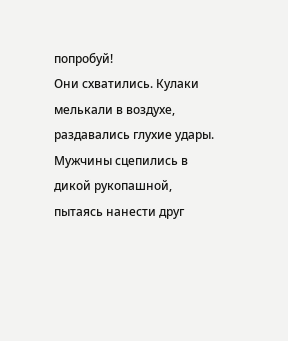попробуй!
Они схватились. Кулаки мелькали в воздухе, раздавались глухие удары. Мужчины сцепились в дикой рукопашной, пытаясь нанести друг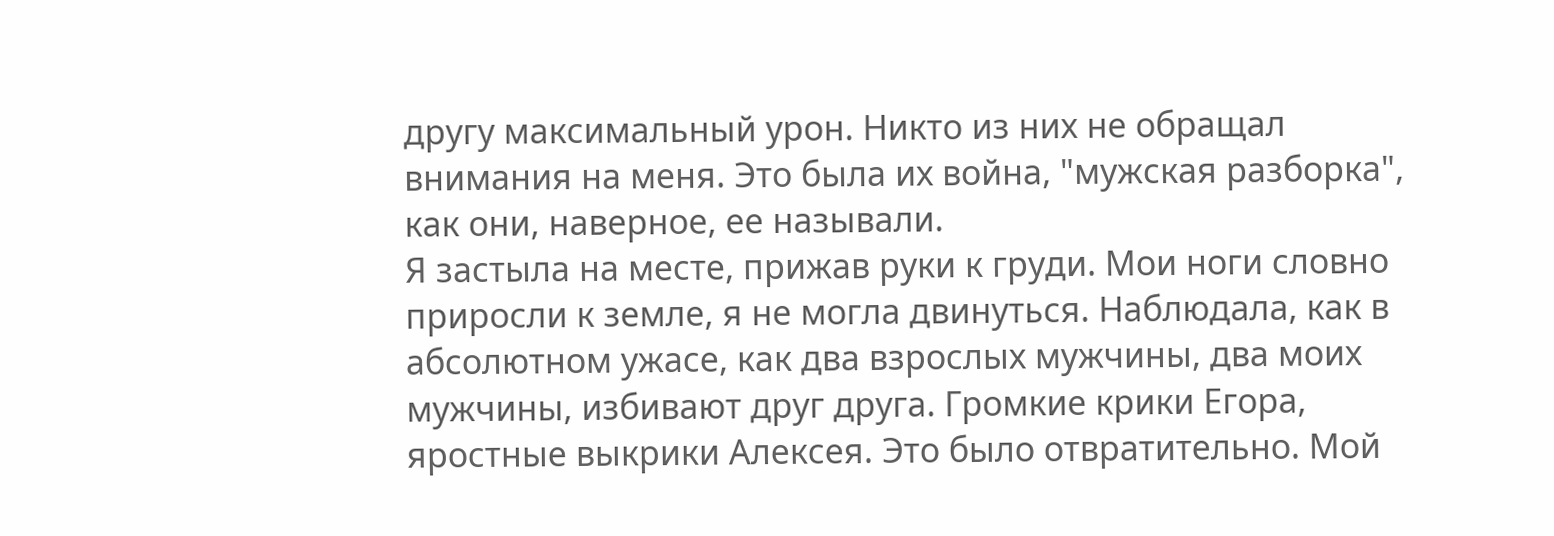другу максимальный урон. Никто из них не обращал внимания на меня. Это была их война, "мужская разборка", как они, наверное, ее называли.
Я застыла на месте, прижав руки к груди. Мои ноги словно приросли к земле, я не могла двинуться. Наблюдала, как в абсолютном ужасе, как два взрослых мужчины, два моих мужчины, избивают друг друга. Громкие крики Егора, яростные выкрики Алексея. Это было отвратительно. Мой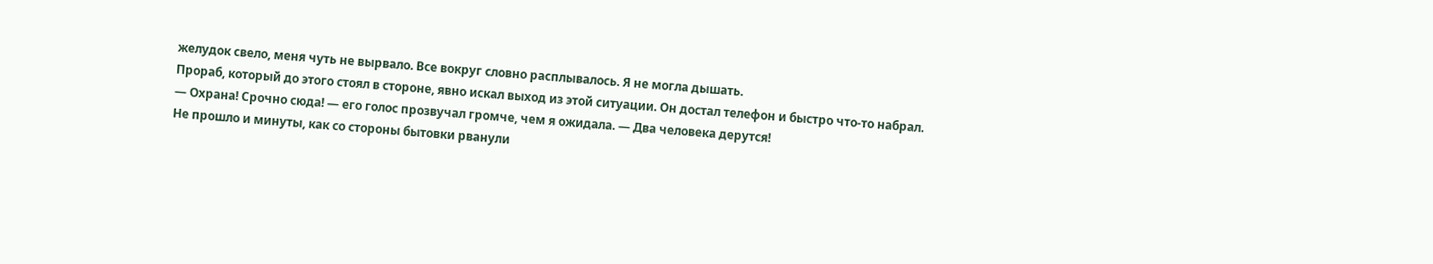желудок свело, меня чуть не вырвало. Все вокруг словно расплывалось. Я не могла дышать.
Прораб, который до этого стоял в стороне, явно искал выход из этой ситуации. Он достал телефон и быстро что-то набрал.
— Охрана! Срочно сюда! — его голос прозвучал громче, чем я ожидала. — Два человека дерутся!
Не прошло и минуты, как со стороны бытовки рванули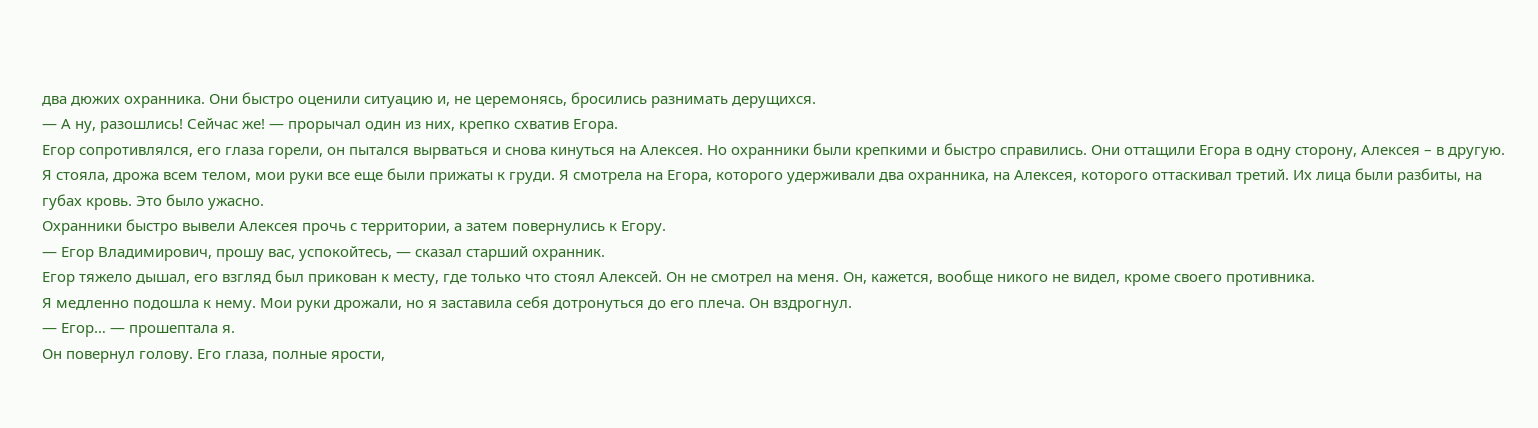два дюжих охранника. Они быстро оценили ситуацию и, не церемонясь, бросились разнимать дерущихся.
— А ну, разошлись! Сейчас же! — прорычал один из них, крепко схватив Егора.
Егор сопротивлялся, его глаза горели, он пытался вырваться и снова кинуться на Алексея. Но охранники были крепкими и быстро справились. Они оттащили Егора в одну сторону, Алексея – в другую.
Я стояла, дрожа всем телом, мои руки все еще были прижаты к груди. Я смотрела на Егора, которого удерживали два охранника, на Алексея, которого оттаскивал третий. Их лица были разбиты, на губах кровь. Это было ужасно.
Охранники быстро вывели Алексея прочь с территории, а затем повернулись к Егору.
— Егор Владимирович, прошу вас, успокойтесь, — сказал старший охранник.
Егор тяжело дышал, его взгляд был прикован к месту, где только что стоял Алексей. Он не смотрел на меня. Он, кажется, вообще никого не видел, кроме своего противника.
Я медленно подошла к нему. Мои руки дрожали, но я заставила себя дотронуться до его плеча. Он вздрогнул.
— Егор… — прошептала я.
Он повернул голову. Его глаза, полные ярости,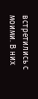встретились с моими. В них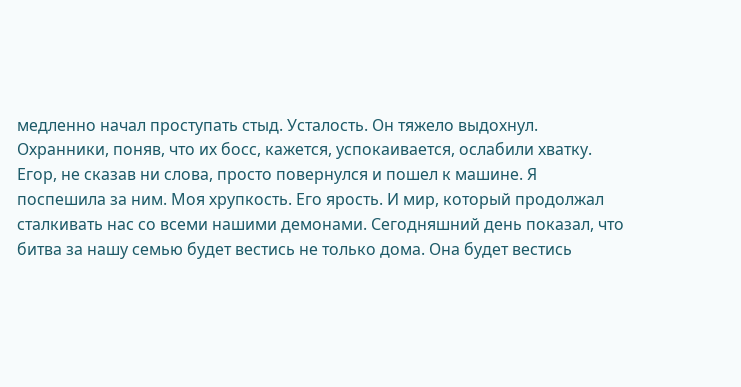медленно начал проступать стыд. Усталость. Он тяжело выдохнул.
Охранники, поняв, что их босс, кажется, успокаивается, ослабили хватку.
Егор, не сказав ни слова, просто повернулся и пошел к машине. Я поспешила за ним. Моя хрупкость. Его ярость. И мир, который продолжал сталкивать нас со всеми нашими демонами. Сегодняшний день показал, что битва за нашу семью будет вестись не только дома. Она будет вестись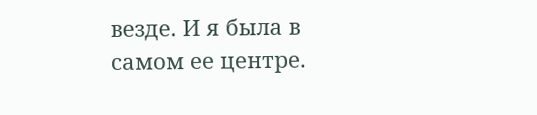везде. И я была в самом ее центре.